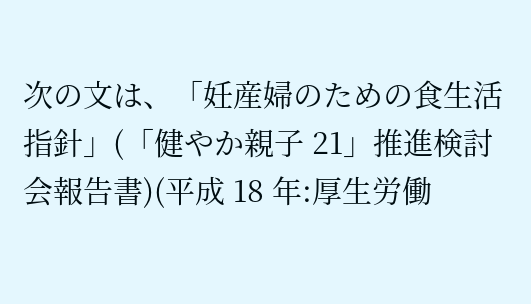次の文は、「妊産婦のための食生活指針」(「健やか親子 21」推進検討会報告書)(平成 18 年:厚生労働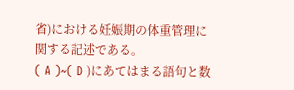省)における妊娠期の体重管理に関する記述である。
( A )~( D )にあてはまる語句と数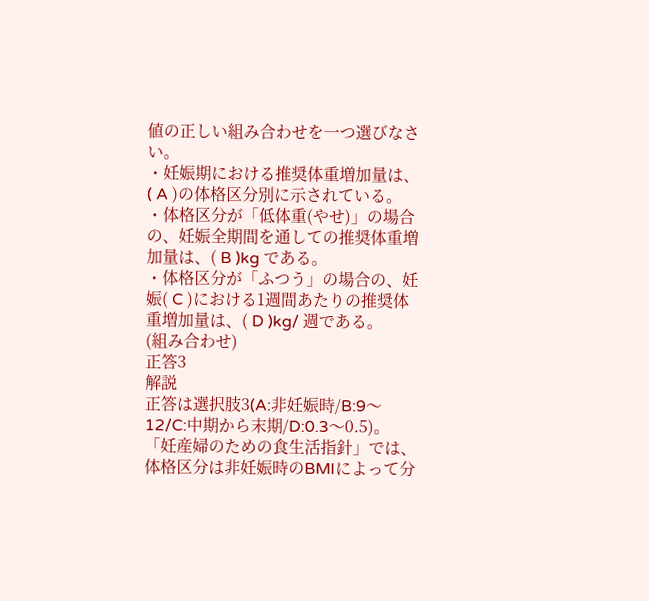値の正しい組み合わせを一つ選びなさい。
・妊娠期における推奨体重増加量は、( A )の体格区分別に示されている。
・体格区分が「低体重(やせ)」の場合の、妊娠全期間を通しての推奨体重増加量は、( B )kg である。
・体格区分が「ふつう」の場合の、妊娠( C )における1週間あたりの推奨体重増加量は、( D )kg/ 週である。
(組み合わせ)
正答3
解説
正答は選択肢3(A:非妊娠時/B:9〜12/C:中期から末期/D:0.3〜0.5)。
「妊産婦のための食生活指針」では、体格区分は非妊娠時のBMIによって分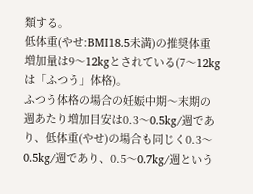類する。
低体重(やせ:BMI18.5未満)の推奨体重増加量は9〜12kgとされている(7〜12kgは「ふつう」体格)。
ふつう体格の場合の妊娠中期〜末期の週あたり増加目安は0.3〜0.5kg/週であり、低体重(やせ)の場合も同じく0.3〜0.5kg/週であり、0.5〜0.7kg/週という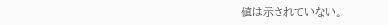値は示されていない。